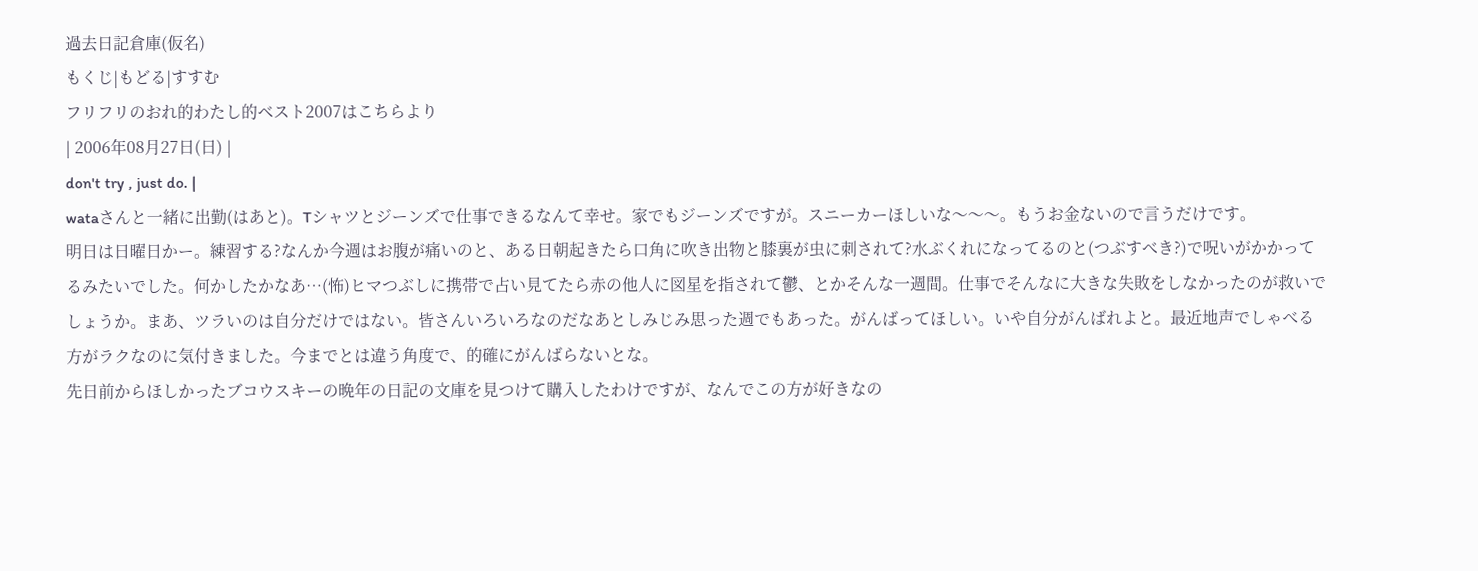過去日記倉庫(仮名)
もくじ|もどる|すすむ
フリフリのおれ的わたし的ベスト2007はこちらより
| 2006年08月27日(日) |
don't try , just do. |
wataさんと一緒に出勤(はあと)。Tシャツとジーンズで仕事できるなんて幸せ。家でもジーンズですが。スニーカーほしいな〜〜〜。もうお金ないので言うだけです。
明日は日曜日かー。練習する?なんか今週はお腹が痛いのと、ある日朝起きたら口角に吹き出物と膝裏が虫に刺されて?水ぶくれになってるのと(つぶすべき?)で呪いがかかってるみたいでした。何かしたかなあ…(怖)ヒマつぶしに携帯で占い見てたら赤の他人に図星を指されて鬱、とかそんな一週間。仕事でそんなに大きな失敗をしなかったのが救いでしょうか。まあ、ツラいのは自分だけではない。皆さんいろいろなのだなあとしみじみ思った週でもあった。がんばってほしい。いや自分がんばれよと。最近地声でしゃべる方がラクなのに気付きました。今までとは違う角度で、的確にがんばらないとな。
先日前からほしかったブコウスキーの晩年の日記の文庫を見つけて購入したわけですが、なんでこの方が好きなの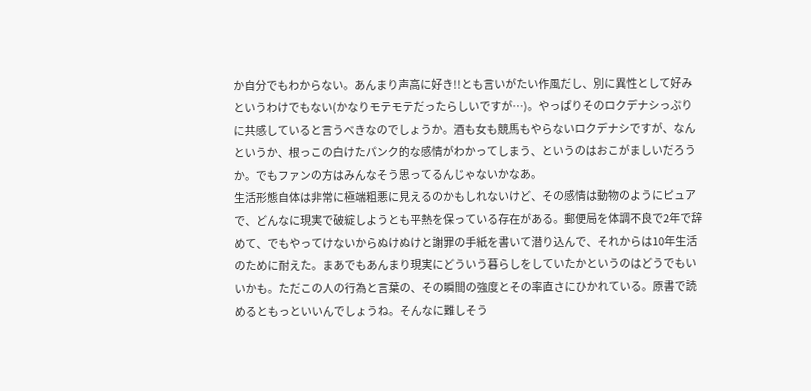か自分でもわからない。あんまり声高に好き!!とも言いがたい作風だし、別に異性として好みというわけでもない(かなりモテモテだったらしいですが…)。やっぱりそのロクデナシっぷりに共感していると言うべきなのでしょうか。酒も女も競馬もやらないロクデナシですが、なんというか、根っこの白けたパンク的な感情がわかってしまう、というのはおこがましいだろうか。でもファンの方はみんなそう思ってるんじゃないかなあ。
生活形態自体は非常に極端粗悪に見えるのかもしれないけど、その感情は動物のようにピュアで、どんなに現実で破綻しようとも平熱を保っている存在がある。郵便局を体調不良で2年で辞めて、でもやってけないからぬけぬけと謝罪の手紙を書いて潜り込んで、それからは10年生活のために耐えた。まあでもあんまり現実にどういう暮らしをしていたかというのはどうでもいいかも。ただこの人の行為と言葉の、その瞬間の強度とその率直さにひかれている。原書で読めるともっといいんでしょうね。そんなに難しそう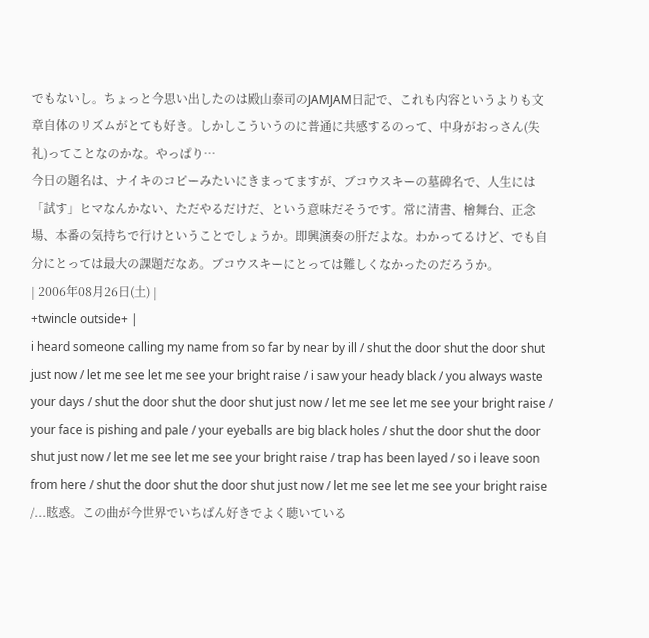でもないし。ちょっと今思い出したのは殿山泰司のJAMJAM日記で、これも内容というよりも文章自体のリズムがとても好き。しかしこういうのに普通に共感するのって、中身がおっさん(失礼)ってことなのかな。やっぱり…
今日の題名は、ナイキのコピーみたいにきまってますが、ブコウスキーの墓碑名で、人生には「試す」ヒマなんかない、ただやるだけだ、という意味だそうです。常に清書、檜舞台、正念場、本番の気持ちで行けということでしょうか。即興演奏の肝だよな。わかってるけど、でも自分にとっては最大の課題だなあ。ブコウスキーにとっては難しくなかったのだろうか。
| 2006年08月26日(土) |
+twincle outside+ |
i heard someone calling my name from so far by near by ill / shut the door shut the door shut just now / let me see let me see your bright raise / i saw your heady black / you always waste your days / shut the door shut the door shut just now / let me see let me see your bright raise / your face is pishing and pale / your eyeballs are big black holes / shut the door shut the door shut just now / let me see let me see your bright raise / trap has been layed / so i leave soon from here / shut the door shut the door shut just now / let me see let me see your bright raise /...眩惑。この曲が今世界でいちばん好きでよく聴いている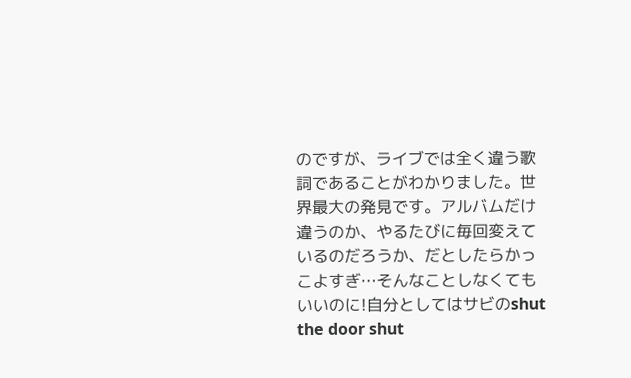のですが、ライブでは全く違う歌詞であることがわかりました。世界最大の発見です。アルバムだけ違うのか、やるたびに毎回変えているのだろうか、だとしたらかっこよすぎ…そんなことしなくてもいいのに!自分としてはサビのshut the door shut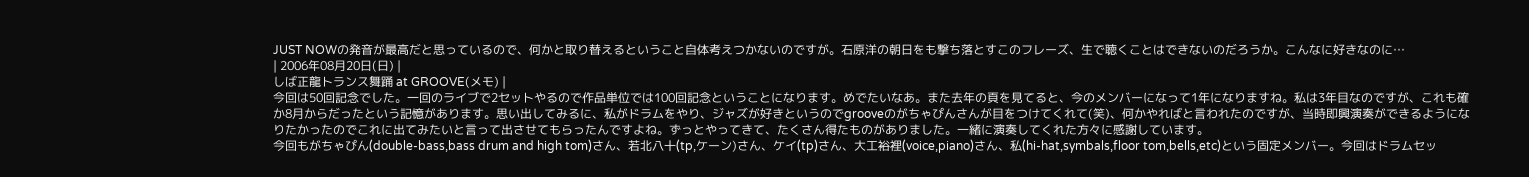JUST NOWの発音が最高だと思っているので、何かと取り替えるということ自体考えつかないのですが。石原洋の朝日をも撃ち落とすこのフレーズ、生で聴くことはできないのだろうか。こんなに好きなのに…
| 2006年08月20日(日) |
しば正龍トランス舞踊 at GROOVE(メモ) |
今回は50回記念でした。一回のライブで2セットやるので作品単位では100回記念ということになります。めでたいなあ。また去年の頁を見てると、今のメンバーになって1年になりますね。私は3年目なのですが、これも確か8月からだったという記憶があります。思い出してみるに、私がドラムをやり、ジャズが好きというのでgrooveのがちゃぴんさんが目をつけてくれて(笑)、何かやればと言われたのですが、当時即興演奏ができるようになりたかったのでこれに出てみたいと言って出させてもらったんですよね。ずっとやってきて、たくさん得たものがありました。一緒に演奏してくれた方々に感謝しています。
今回もがちゃぴん(double-bass,bass drum and high tom)さん、若北八十(tp,ケーン)さん、ケイ(tp)さん、大工裕裡(voice,piano)さん、私(hi-hat,symbals,floor tom,bells,etc)という固定メンバー。今回はドラムセッ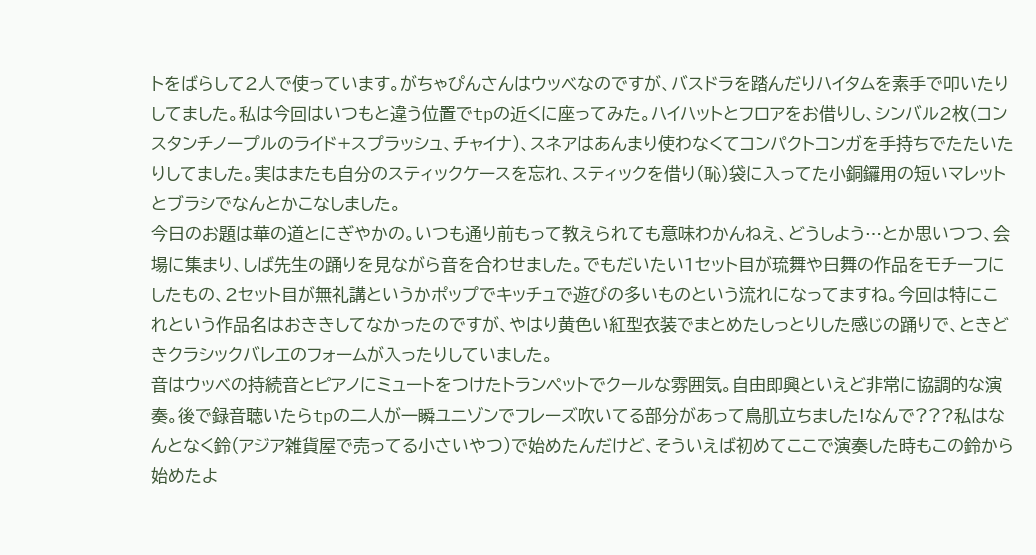トをばらして2人で使っています。がちゃぴんさんはウッベなのですが、バスドラを踏んだりハイタムを素手で叩いたりしてました。私は今回はいつもと違う位置でtpの近くに座ってみた。ハイハットとフロアをお借りし、シンバル2枚(コンスタンチノープルのライド+スプラッシュ、チャイナ)、スネアはあんまり使わなくてコンパクトコンガを手持ちでたたいたりしてました。実はまたも自分のスティックケースを忘れ、スティックを借り(恥)袋に入ってた小銅鑼用の短いマレットとブラシでなんとかこなしました。
今日のお題は華の道とにぎやかの。いつも通り前もって教えられても意味わかんねえ、どうしよう…とか思いつつ、会場に集まり、しば先生の踊りを見ながら音を合わせました。でもだいたい1セット目が琉舞や日舞の作品をモチーフにしたもの、2セット目が無礼講というかポップでキッチュで遊びの多いものという流れになってますね。今回は特にこれという作品名はおききしてなかったのですが、やはり黄色い紅型衣装でまとめたしっとりした感じの踊りで、ときどきクラシックバレエのフォームが入ったりしていました。
音はウッベの持続音とピアノにミュートをつけたトランペットでクールな雰囲気。自由即興といえど非常に協調的な演奏。後で録音聴いたらtpの二人が一瞬ユニゾンでフレーズ吹いてる部分があって鳥肌立ちました!なんで???私はなんとなく鈴(アジア雑貨屋で売ってる小さいやつ)で始めたんだけど、そういえば初めてここで演奏した時もこの鈴から始めたよ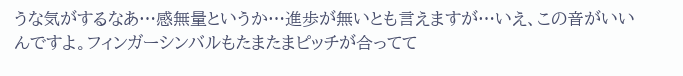うな気がするなあ…感無量というか…進歩が無いとも言えますが…いえ、この音がいいんですよ。フィンガーシンバルもたまたまピッチが合ってて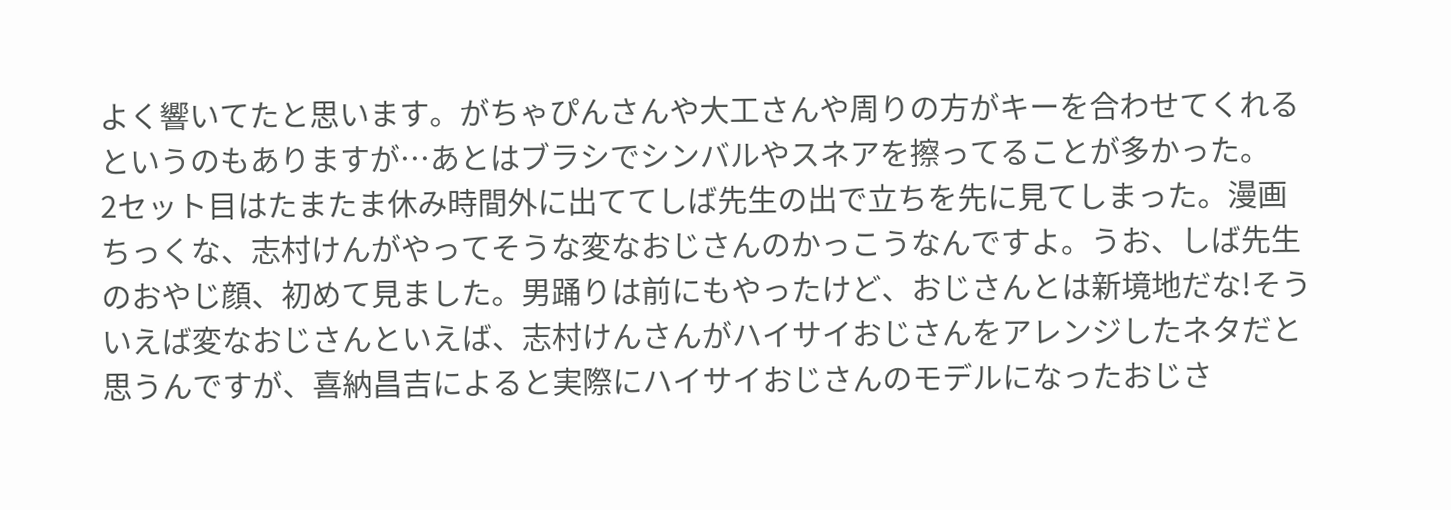よく響いてたと思います。がちゃぴんさんや大工さんや周りの方がキーを合わせてくれるというのもありますが…あとはブラシでシンバルやスネアを擦ってることが多かった。
2セット目はたまたま休み時間外に出ててしば先生の出で立ちを先に見てしまった。漫画ちっくな、志村けんがやってそうな変なおじさんのかっこうなんですよ。うお、しば先生のおやじ顔、初めて見ました。男踊りは前にもやったけど、おじさんとは新境地だな!そういえば変なおじさんといえば、志村けんさんがハイサイおじさんをアレンジしたネタだと思うんですが、喜納昌吉によると実際にハイサイおじさんのモデルになったおじさ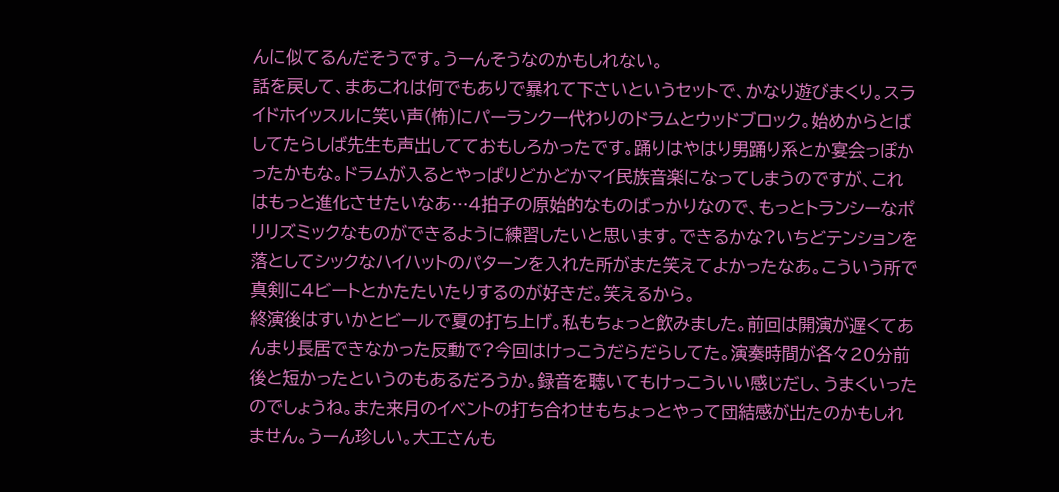んに似てるんだそうです。うーんそうなのかもしれない。
話を戻して、まあこれは何でもありで暴れて下さいというセットで、かなり遊びまくり。スライドホイッスルに笑い声(怖)にパーランクー代わりのドラムとウッドブロック。始めからとばしてたらしば先生も声出してておもしろかったです。踊りはやはり男踊り系とか宴会っぽかったかもな。ドラムが入るとやっぱりどかどかマイ民族音楽になってしまうのですが、これはもっと進化させたいなあ…4拍子の原始的なものばっかりなので、もっとトランシーなポリリズミックなものができるように練習したいと思います。できるかな?いちどテンションを落としてシックなハイハットのパターンを入れた所がまた笑えてよかったなあ。こういう所で真剣に4ビートとかたたいたりするのが好きだ。笑えるから。
終演後はすいかとビールで夏の打ち上げ。私もちょっと飲みました。前回は開演が遅くてあんまり長居できなかった反動で?今回はけっこうだらだらしてた。演奏時間が各々20分前後と短かったというのもあるだろうか。録音を聴いてもけっこういい感じだし、うまくいったのでしょうね。また来月のイベントの打ち合わせもちょっとやって団結感が出たのかもしれません。うーん珍しい。大工さんも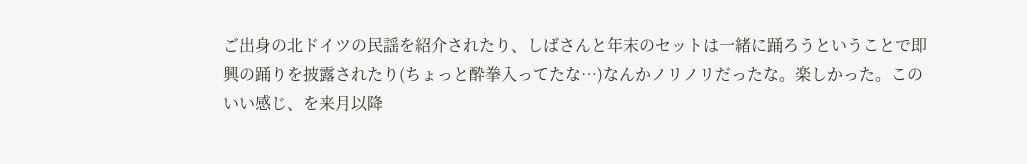ご出身の北ドイツの民謡を紹介されたり、しばさんと年末のセットは一緒に踊ろうということで即興の踊りを披露されたり(ちょっと酔拳入ってたな…)なんかノリノリだったな。楽しかった。このいい感じ、を来月以降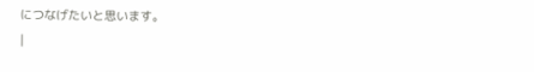につなげたいと思います。
|